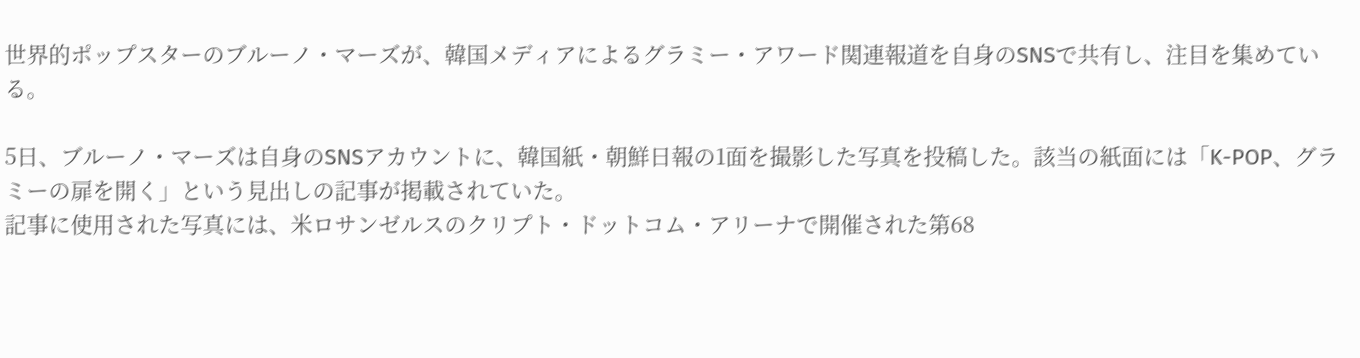世界的ポップスターのブルーノ・マーズが、韓国メディアによるグラミー・アワード関連報道を自身のSNSで共有し、注目を集めている。

5日、ブルーノ・マーズは自身のSNSアカウントに、韓国紙・朝鮮日報の1面を撮影した写真を投稿した。該当の紙面には「K-POP、グラミーの扉を開く」という見出しの記事が掲載されていた。
記事に使用された写真には、米ロサンゼルスのクリプト・ドットコム・アリーナで開催された第68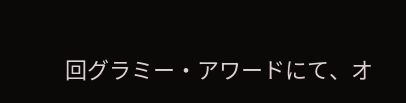回グラミー・アワードにて、オ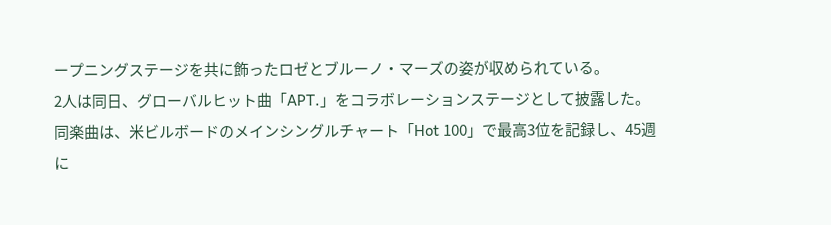ープニングステージを共に飾ったロゼとブルーノ・マーズの姿が収められている。
2人は同日、グローバルヒット曲「APT.」をコラボレーションステージとして披露した。同楽曲は、米ビルボードのメインシングルチャート「Hot 100」で最高3位を記録し、45週に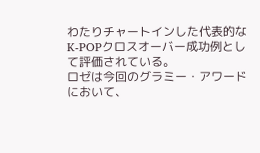わたりチャートインした代表的なK-POPクロスオーバー成功例として評価されている。
ロゼは今回のグラミー・アワードにおいて、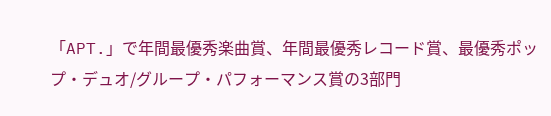「APT.」で年間最優秀楽曲賞、年間最優秀レコード賞、最優秀ポップ・デュオ/グループ・パフォーマンス賞の3部門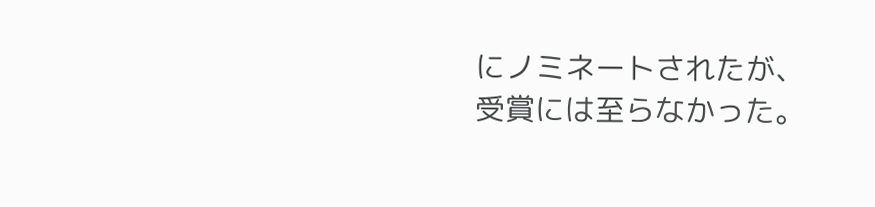にノミネートされたが、受賞には至らなかった。